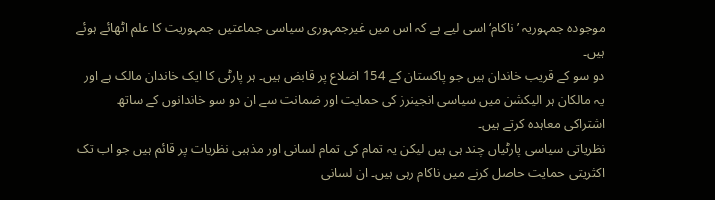موجودہ جمہوریہ ’ناکام‘ اسی لیے ہے کہ اس میں غیرجمہوری سیاسی جماعتیں جمہوریت کا علم اٹھائے ہوئے ہیں۔
دو سو کے قریب خاندان ہیں جو پاکستان کے 154 اضلاع پر قابض ہیں۔ ہر پارٹی کا ایک خاندان مالک ہے اور یہ مالکان ہر الیکشن میں سیاسی انجینرز کی حمایت اور ضمانت سے ان دو سو خاندانوں کے ساتھ اشتراکی معاہدہ کرتے ہیں۔
نظریاتی سیاسی پارٹیاں چند ہی ہیں لیکن یہ تمام کی تمام لسانی اور مذہبی نظریات پر قائم ہیں جو اب تک اکثریتی حمایت حاصل کرنے میں ناکام رہی ہیں۔ ان لسانی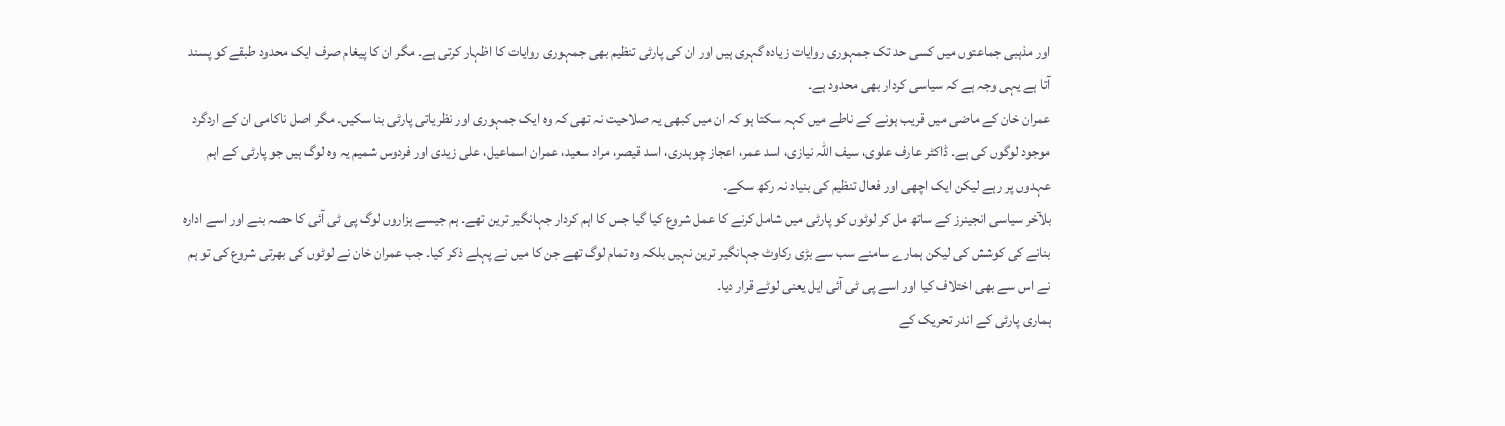اور مذہبی جماعتوں میں کسی حد تک جمہوری روایات زیادہ گہری ہیں اور ان کی پارٹی تنظیم بھی جمہوری روایات کا اظہار کرتی ہے۔ مگر ان کا پیغام صرف ایک محدود طبقے کو پسند آتا ہے یہی وجہ ہے کہ سیاسی کردار بھی محدود ہے۔
عمران خان کے ماضی میں قریب ہونے کے ناطے میں کہہ سکتا ہو کہ ان میں کبھی یہ صلاحیت نہ تھی کہ وہ ایک جمہوری اور نظریاتی پارٹی بنا سکیں۔ مگر اصل ناکامی ان کے اردگرد موجود لوگوں کی ہے۔ ڈاکٹر عارف علوی، سیف اللہ نیازی، اسد عمر، اعجاز چوہدری، اسد قیصر، مراد سعید، عمران اسماعیل، علی زیدی اور فردوس شمیم یہ وہ لوگ ہیں جو پارٹی کے اہم عہدوں پر رہے لیکن ایک اچھی اور فعال تنظیم کی بنیاد نہ رکھ سکے۔
بلآخر سیاسی انجینرز کے ساتھ مل کر لوٹوں کو پارٹی میں شامل کرنے کا عمل شروع کیا گیا جس کا اہم کردار جہانگیر ترین تھے۔ ہم جیسے ہزاروں لوگ پی ٹی آئی کا حصہ بنے اور اسے ادارہ بنانے کی کوشش کی لیکن ہمارے سامنے سب سے بڑی رکاوٹ جہانگیر ترین نہیں بلکہ وہ تمام لوگ تھے جن کا میں نے پہلے ذکر کیا۔ جب عمران خان نے لوٹوں کی بھرتی شروع کی تو ہم نے اس سے بھی اختلاف کیا اور اسے پی ٹی آئی ایل یعنی لوٹے قرار دیا۔
ہماری پارٹی کے اندر تحریک کے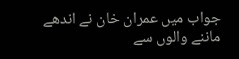جواب میں عمران خان نے اندھے ماننے والوں سے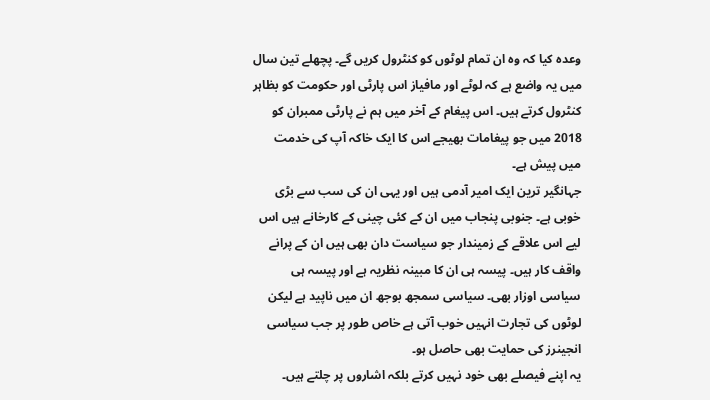وعدہ کیا کہ وہ ان تمام لوٹوں کو کنٹرول کریں گے۔ پچھلے تین سال میں یہ واضع ہے کہ لوٹے اور مافیاز اس پارٹی اور حکومت کو بظاہر کنٹرول کرتے ہیں۔ اس پیغام کے آخر میں ہم نے پارٹی ممبران کو 2018 میں جو پیغامات بھیجے اس کا ایک خاکہ آپ کی خدمت میں پیش ہے۔
جہانگیر ترین ایک امیر آدمی ہیں اور یہی ان کی سب سے بڑی خوبی ہے۔ جنوبی پنجاب میں ان کے کئی چینی کے کارخانے ہیں اس لیے اس علاقے کے زمیندار جو سیاست دان بھی ہیں ان کے پرانے واقف کار ہیں۔ پیسہ ہی ان کا مبینہ نظریہ ہے اور پیسہ ہی سیاسی اوزار بھی۔ سیاسی سمجھ بوجھ ان میں ناپید ہے لیکن لوٹوں کی تجارت انہیں خوب آتی ہے خاص طور پر جب سیاسی انجینرز کی حمایت بھی حاصل ہو۔
یہ اپنے فیصلے بھی خود نہیں کرتے بلکہ اشاروں پر چلتے ہیں۔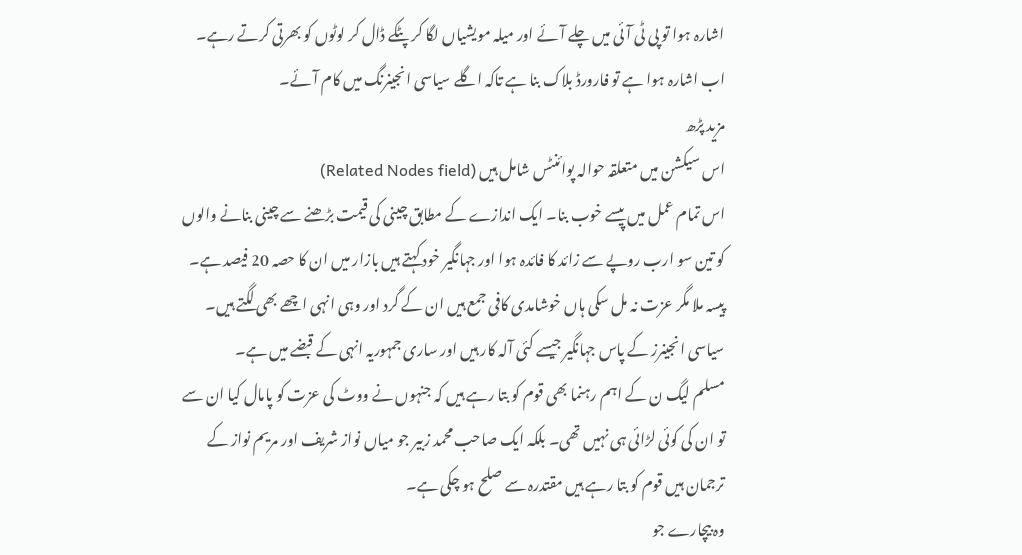اشارہ ہوا تو پی ٹی آئی میں چلے آئے اور میلہ مویشیاں لگا کر پٹکے ڈال کر لوٹوں کو بھرتی کرتے رہے۔ اب اشارہ ہوا ہے تو فارورڈ بلاک بنا ہے تاکہ اگلے سیاسی انجینرنگ میں کام آئے۔
مزید پڑھ
اس سیکشن میں متعلقہ حوالہ پوائنٹس شامل ہیں (Related Nodes field)
اس تمام عمل میں پیسے خوب بنا۔ ایک اندازے کے مطابق چینی کی قیمت بڑھنے سے چینی بنانے والوں کو تین سو ارب روپے سے زائد کا فائدہ ہوا اور جہانگیر خود کہتے ہیں بازار میں ان کا حصہ 20 فیصد ہے۔ پیسہ ملا مگر عزت نہ مل سکی ہاں خوشامدی کافی جمع ہیں ان کے گرد اور وہی انہی اچھے بھی لگتے ہیں۔ سیاسی انجینرز کے پاس جہانگیر جیسے کئی آلہ کار ہیں اور ساری جمہوریہ انہی کے قبضے میں ہے۔
مسلم لیگ ن کے اہم رہنما بھی قوم کو بتا رہے ہیں کہ جنہوں نے ووٹ کی عزت کو پامال کیا ان سے تو ان کی کوئی لڑائی ہی نہیں تھی۔ بلکہ ایک صاحب محمد زبیر جو میاں نواز شریف اور مریم نواز کے ترجمان ہیں قوم کو بتا رہے ہیں مقتدرہ سے صلح ہو چکی ہے۔
وہ بیچارے جو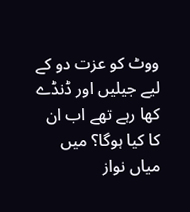ووٹ کو عزت دو کے لیے جیلیں اور ڈنڈے کھا رہے تھے اب ان کا کیا ہوگا؟ میں میاں نواز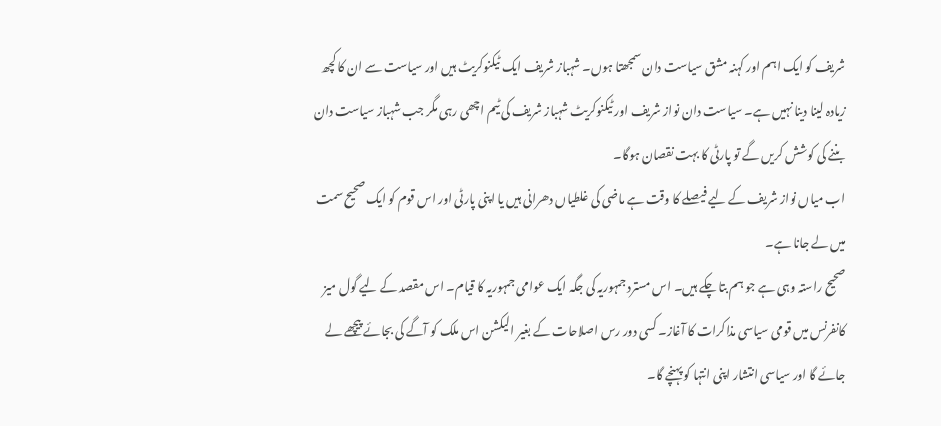شریف کو ایک اہم اور کہنہ مشق سیاست دان سمجھتا ہوں۔ شہباز شریف ایک ٹیکنوکریٹ ہیں اور سیاست سے ان کا کچھ زیادہ لینا دینا نہیں ہے۔ سیاست دان نواز شریف اور ٹیکنوکریٹ شہباز شریف کی ٹیم اچھی رہی مگر جب شہباز سیاست دان بننے کی کوشش کریں گے تو پارٹی کا بہت نقصان ہوگا۔
اب میاں نواز شریف کے لیے فیصلے کا وقت ہے ماضی کی غلطیاں دھرانی ہیں یا اپنی پارٹی اور اس قوم کو ایک صحیح سمت میں لے جانا ہے۔
صحیح راستہ وہی ہے جو ہم بتا چکے ہیں۔ اس مسترد جمہوریہ کی جگہ ایک عوامی جمہوریہ کا قیام۔ اس مقصد کے لیے گول میز کانفرنس میں قومی سیاسی مذاکرات کا آغاز۔ کسی دور رس اصلاحات کے بغیر الیکشن اس ملک کو آگے کی بجائے پیچھے لے جائے گا اور سیاسی انتشار اپنی انتہا کو پہنچے گا۔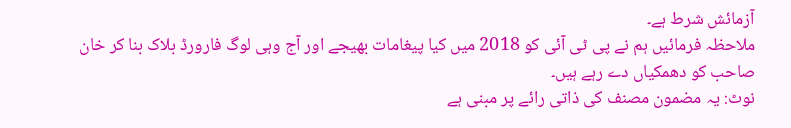آزمائش شرط ہے۔
ملاحظہ فرمائیں ہم نے پی ٹی آئی کو 2018 میں کیا پیغامات بھیجے اور آج وہی لوگ فارورڈ بلاک بنا کر خان صاحب کو دھمکیاں دے رہے ہیں۔
نوٹ: یہ مضمون مصنف کی ذاتی رائے پر مبنی ہے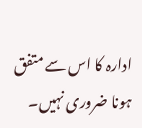ادارہ کا اس سے متفق ہونا ضروری نہیں۔